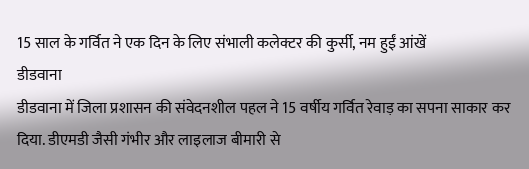15 साल के गर्वित ने एक दिन के लिए संभाली कलेक्टर की कुर्सी, नम हुईं आंखें
डीडवाना
डीडवाना में जिला प्रशासन की संवेदनशील पहल ने 15 वर्षीय गर्वित रेवाड़ का सपना साकार कर दिया. डीएमडी जैसी गंभीर और लाइलाज बीमारी से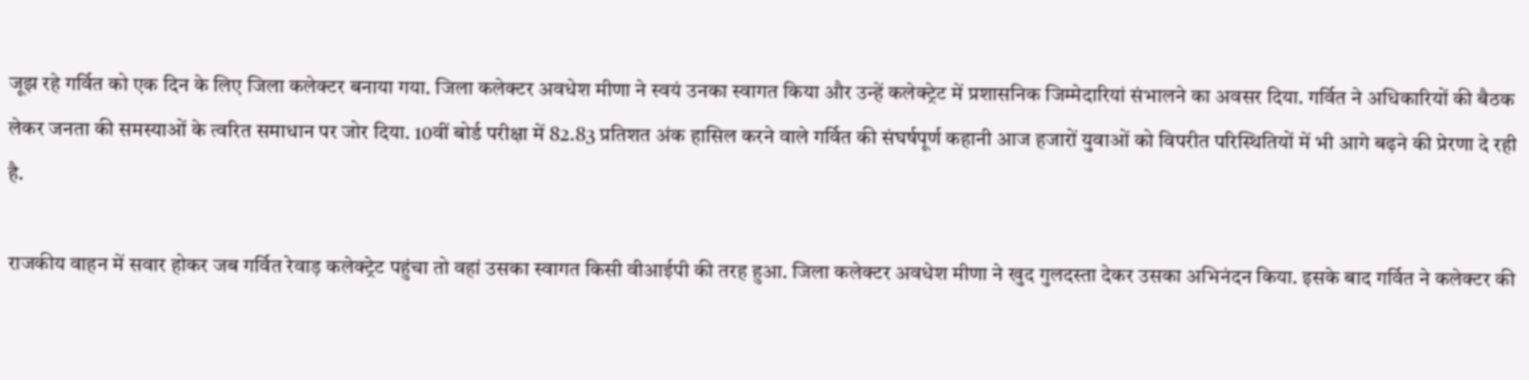जूझ रहे गर्वित को एक दिन के लिए जिला कलेक्टर बनाया गया. जिला कलेक्टर अवधेश मीणा ने स्वयं उनका स्वागत किया और उन्हें कलेक्ट्रेट में प्रशासनिक जिम्मेदारियां संभालने का अवसर दिया. गर्वित ने अधिकारियों की बैठक लेकर जनता की समस्याओं के त्वरित समाधान पर जोर दिया. 10वीं बोर्ड परीक्षा में 82.83 प्रतिशत अंक हासिल करने वाले गर्वित की संघर्षपूर्ण कहानी आज हजारों युवाओं को विपरीत परिस्थितियों में भी आगे बढ़ने की प्रेरणा दे रही है.

राजकीय वाहन में सवार होकर जब गर्वित रेवाड़ कलेक्ट्रेट पहुंचा तो वहां उसका स्वागत किसी वीआईपी की तरह हुआ. जिला कलेक्टर अवधेश मीणा ने खुद गुलदस्ता देकर उसका अभिनंदन किया. इसके बाद गर्वित ने कलेक्टर की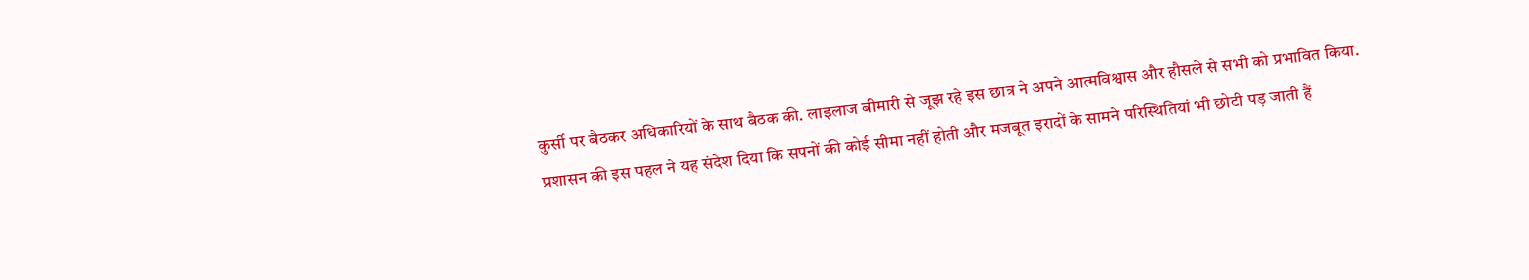कुर्सी पर बैठकर अधिकारियों के साथ बैठक की. लाइलाज बीमारी से जूझ रहे इस छात्र ने अपने आत्मविश्वास और हौसले से सभी को प्रभावित किया. प्रशासन की इस पहल ने यह संदेश दिया कि सपनों की कोई सीमा नहीं होती और मजबूत इरादों के सामने परिस्थितियां भी छोटी पड़ जाती हैं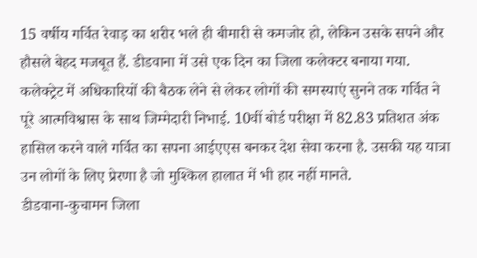15 वर्षीय गर्वित रेवाड़ का शरीर भले ही बीमारी से कमजोर हो, लेकिन उसके सपने और हौसले बेहद मजबूत हैं. डीडवाना में उसे एक दिन का जिला कलेक्टर बनाया गया. कलेक्ट्रेट में अधिकारियों की बैठक लेने से लेकर लोगों की समस्याएं सुनने तक गर्वित ने पूरे आत्मविश्वास के साथ जिम्मेदारी निभाई. 10वीं बोर्ड परीक्षा में 82.83 प्रतिशत अंक हासिल करने वाले गर्वित का सपना आईएएस बनकर देश सेवा करना है. उसकी यह यात्रा उन लोगों के लिए प्रेरणा है जो मुश्किल हालात में भी हार नहीं मानते.
डीडवाना-कुचामन जिला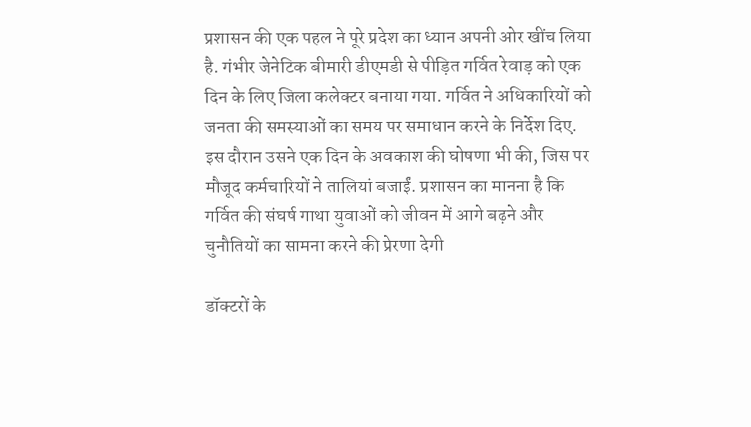प्रशासन की एक पहल ने पूरे प्रदेश का ध्यान अपनी ओर खींच लिया है. गंभीर जेनेटिक बीमारी डीएमडी से पीड़ित गर्वित रेवाड़ को एक दिन के लिए जिला कलेक्टर बनाया गया. गर्वित ने अधिकारियों को जनता की समस्याओं का समय पर समाधान करने के निर्देश दिए. इस दौरान उसने एक दिन के अवकाश की घोषणा भी की, जिस पर मौजूद कर्मचारियों ने तालियां बजाईं. प्रशासन का मानना है कि गर्वित की संघर्ष गाथा युवाओं को जीवन में आगे बढ़ने और चुनौतियों का सामना करने की प्रेरणा देगी

डॉक्टरों के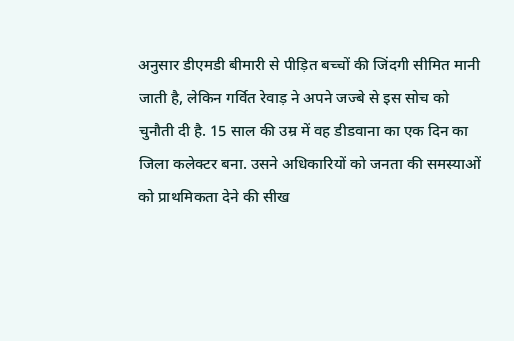अनुसार डीएमडी बीमारी से पीड़ित बच्चों की जिंदगी सीमित मानी जाती है, लेकिन गर्वित रेवाड़ ने अपने जज्बे से इस सोच को चुनौती दी है. 15 साल की उम्र में वह डीडवाना का एक दिन का जिला कलेक्टर बना. उसने अधिकारियों को जनता की समस्याओं को प्राथमिकता देने की सीख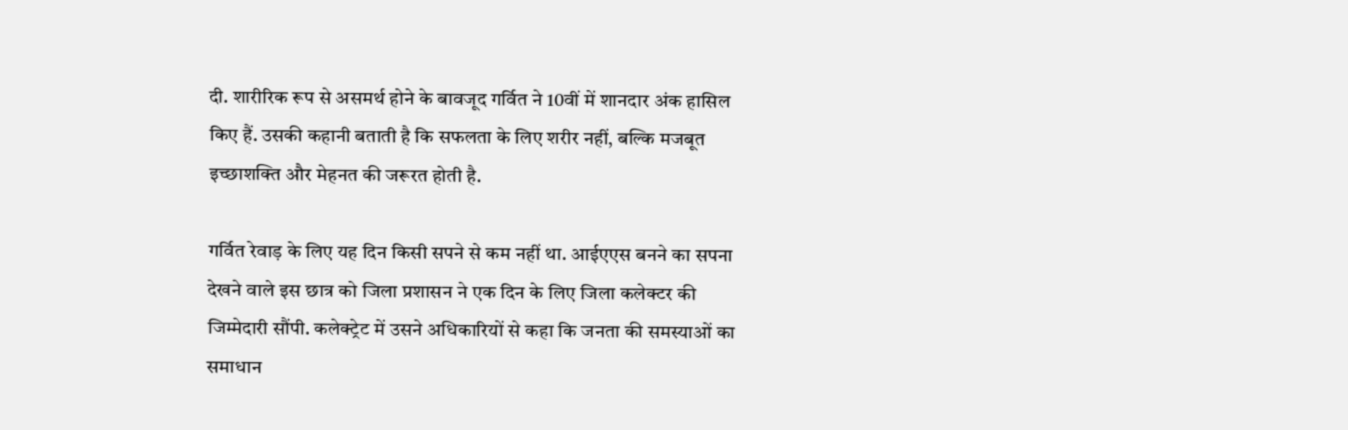दी. शारीरिक रूप से असमर्थ होने के बावजूद गर्वित ने 10वीं में शानदार अंक हासिल किए हैं. उसकी कहानी बताती है कि सफलता के लिए शरीर नहीं, बल्कि मजबूत इच्छाशक्ति और मेहनत की जरूरत होती है.

गर्वित रेवाड़ के लिए यह दिन किसी सपने से कम नहीं था. आईएएस बनने का सपना देखने वाले इस छात्र को जिला प्रशासन ने एक दिन के लिए जिला कलेक्टर की जिम्मेदारी सौंपी. कलेक्ट्रेट में उसने अधिकारियों से कहा कि जनता की समस्याओं का समाधान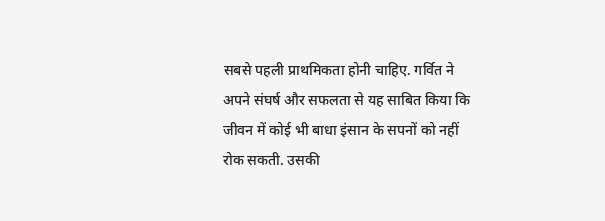सबसे पहली प्राथमिकता होनी चाहिए. गर्वित ने अपने संघर्ष और सफलता से यह साबित किया कि जीवन में कोई भी बाधा इंसान के सपनों को नहीं रोक सकती. उसकी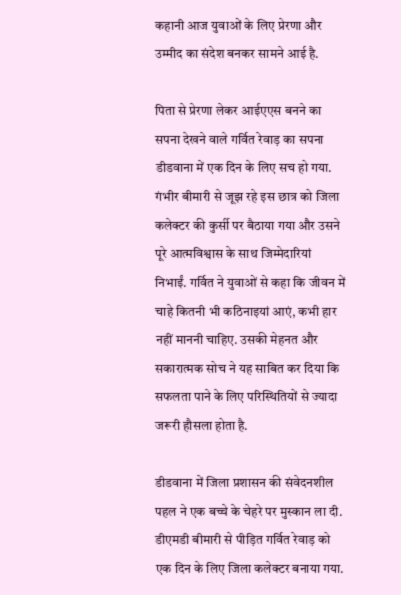कहानी आज युवाओं के लिए प्रेरणा और उम्मीद का संदेश बनकर सामने आई है.

पिता से प्रेरणा लेकर आईएएस बनने का सपना देखने वाले गर्वित रेवाड़ का सपना डीडवाना में एक दिन के लिए सच हो गया. गंभीर बीमारी से जूझ रहे इस छात्र को जिला कलेक्टर की कुर्सी पर बैठाया गया और उसने पूरे आत्मविश्वास के साथ जिम्मेदारियां निभाईं. गर्वित ने युवाओं से कहा कि जीवन में चाहे कितनी भी कठिनाइयां आएं, कभी हार नहीं माननी चाहिए. उसकी मेहनत और सकारात्मक सोच ने यह साबित कर दिया कि सफलता पाने के लिए परिस्थितियों से ज्यादा जरूरी हौसला होता है.

डीडवाना में जिला प्रशासन की संवेदनशील पहल ने एक बच्चे के चेहरे पर मुस्कान ला दी. डीएमडी बीमारी से पीड़ित गर्वित रेवाड़ को एक दिन के लिए जिला कलेक्टर बनाया गया.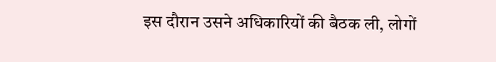इस दौरान उसने अधिकारियों की बैठक ली, लोगों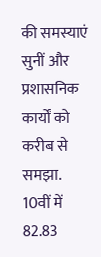की समस्याएं सुनीं और प्रशासनिक कार्यों को करीब से समझा. 10वीं में 82.83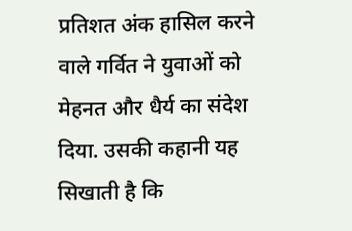प्रतिशत अंक हासिल करने वाले गर्वित ने युवाओं को मेहनत और धैर्य का संदेश दिया. उसकी कहानी यह सिखाती है कि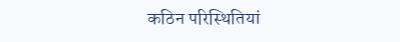कठिन परिस्थितियां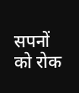सपनों को रोक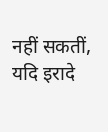नहीं सकतीं, यदि इरादे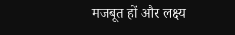मजबूत हों और लक्ष्य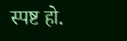स्पष्ट हो.